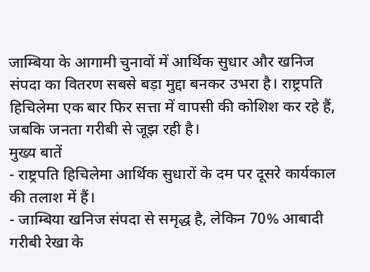जाम्बिया के आगामी चुनावों में आर्थिक सुधार और खनिज संपदा का वितरण सबसे बड़ा मुद्दा बनकर उभरा है। राष्ट्रपति हिचिलेमा एक बार फिर सत्ता में वापसी की कोशिश कर रहे हैं, जबकि जनता गरीबी से जूझ रही है।
मुख्य बातें
- राष्ट्रपति हिचिलेमा आर्थिक सुधारों के दम पर दूसरे कार्यकाल की तलाश में हैं।
- जाम्बिया खनिज संपदा से समृद्ध है, लेकिन 70% आबादी गरीबी रेखा के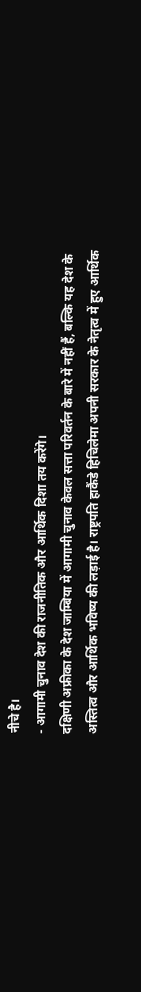नीचे है।
- आगामी चुनाव देश की राजनीतिक और आर्थिक दिशा तय करेंगे।
दक्षिणी अफ्रीका के देश जाम्बिया में आगामी चुनाव केवल सत्ता परिवर्तन के बारे में नहीं हैं, बल्कि यह देश के अस्तित्व और आर्थिक भविष्य की लड़ाई है। राष्ट्रपति हाकैंडे हिचिलेमा अपनी सरकार के नेतृत्व में हुए आर्थिक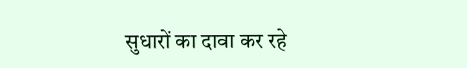सुधारों का दावा कर रहे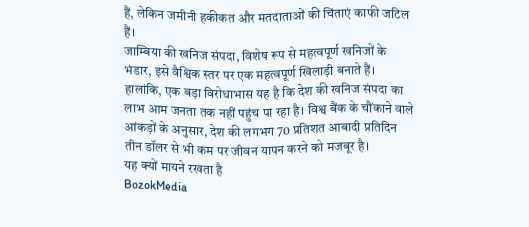हैं, लेकिन जमीनी हकीकत और मतदाताओं की चिंताएं काफी जटिल हैं।
जाम्बिया की खनिज संपदा, विशेष रूप से महत्वपूर्ण खनिजों के भंडार, इसे वैश्विक स्तर पर एक महत्वपूर्ण खिलाड़ी बनाते हैं। हालांकि, एक बड़ा विरोधाभास यह है कि देश की खनिज संपदा का लाभ आम जनता तक नहीं पहुंच पा रहा है। विश्व बैंक के चौंकाने वाले आंकड़ों के अनुसार, देश की लगभग 70 प्रतिशत आबादी प्रतिदिन तीन डॉलर से भी कम पर जीवन यापन करने को मजबूर है।
यह क्यों मायने रखता है
BozokMedia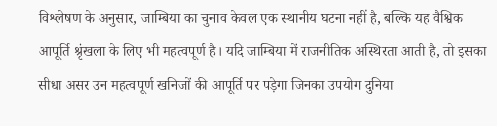विश्लेषण के अनुसार, जाम्बिया का चुनाव केवल एक स्थानीय घटना नहीं है, बल्कि यह वैश्विक आपूर्ति श्रृंखला के लिए भी महत्वपूर्ण है। यदि जाम्बिया में राजनीतिक अस्थिरता आती है, तो इसका सीधा असर उन महत्वपूर्ण खनिजों की आपूर्ति पर पड़ेगा जिनका उपयोग दुनिया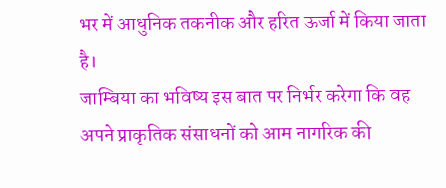भर में आधुनिक तकनीक और हरित ऊर्जा में किया जाता है।
जाम्बिया का भविष्य इस बात पर निर्भर करेगा कि वह अपने प्राकृतिक संसाधनों को आम नागरिक की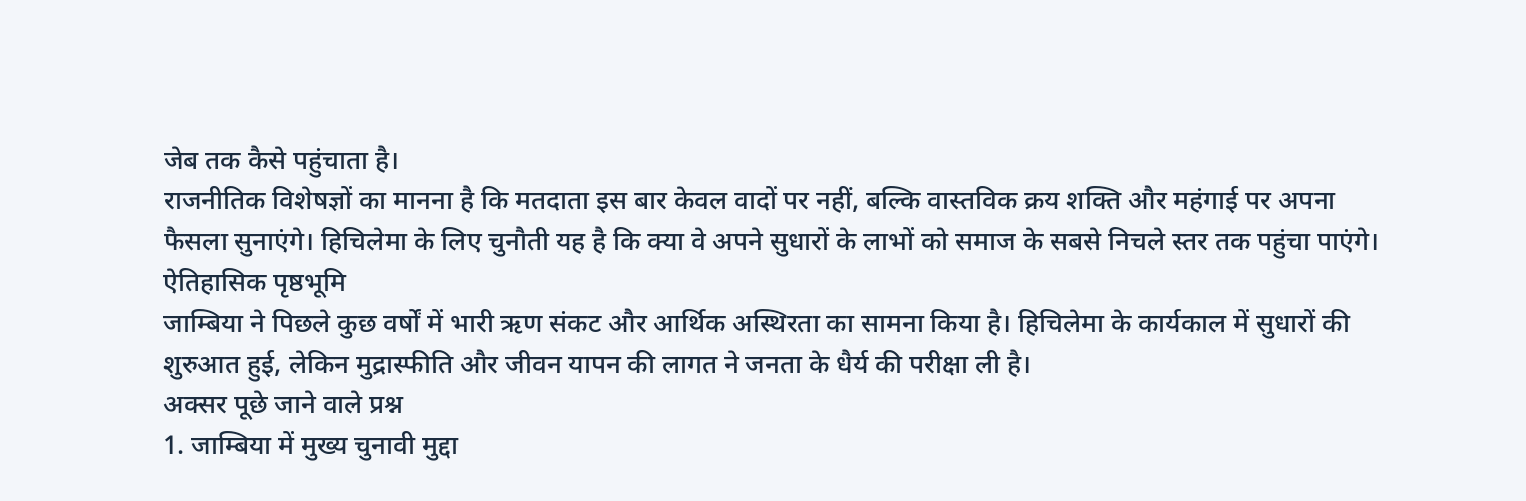जेब तक कैसे पहुंचाता है।
राजनीतिक विशेषज्ञों का मानना है कि मतदाता इस बार केवल वादों पर नहीं, बल्कि वास्तविक क्रय शक्ति और महंगाई पर अपना फैसला सुनाएंगे। हिचिलेमा के लिए चुनौती यह है कि क्या वे अपने सुधारों के लाभों को समाज के सबसे निचले स्तर तक पहुंचा पाएंगे।
ऐतिहासिक पृष्ठभूमि
जाम्बिया ने पिछले कुछ वर्षों में भारी ऋण संकट और आर्थिक अस्थिरता का सामना किया है। हिचिलेमा के कार्यकाल में सुधारों की शुरुआत हुई, लेकिन मुद्रास्फीति और जीवन यापन की लागत ने जनता के धैर्य की परीक्षा ली है।
अक्सर पूछे जाने वाले प्रश्न
1. जाम्बिया में मुख्य चुनावी मुद्दा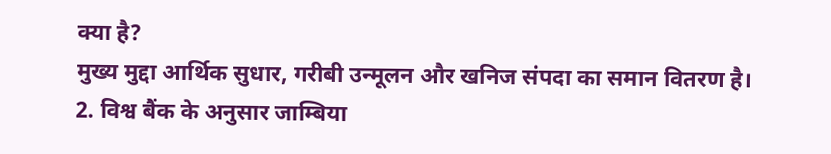क्या है?
मुख्य मुद्दा आर्थिक सुधार, गरीबी उन्मूलन और खनिज संपदा का समान वितरण है।
2. विश्व बैंक के अनुसार जाम्बिया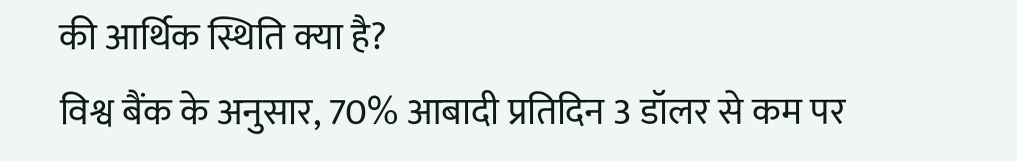की आर्थिक स्थिति क्या है?
विश्व बैंक के अनुसार, 70% आबादी प्रतिदिन 3 डॉलर से कम पर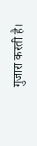गुजारा करती है।